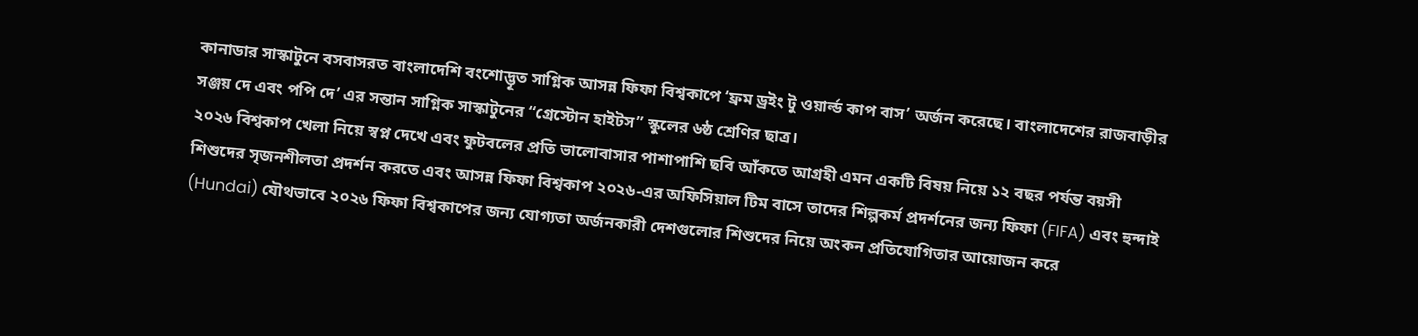কানাডার সাস্কাটুনে বসবাসরত বাংলাদেশি বংশোদ্ভূত সাগ্নিক আসন্ন ফিফা বিশ্বকাপে ‘ফ্রম ড্রইং টু ওয়ার্ল্ড কাপ বাস’ অর্জন করেছে। বাংলাদেশের রাজবাড়ীর সঞ্জয় দে এবং পপি দে’ এর সন্তান সাগ্নিক সাস্কাটুনের “গ্রেস্টোন হাইটস” স্কুলের ৬ষ্ঠ শ্রেণির ছাত্র।
২০২৬ বিশ্বকাপ খেলা নিয়ে স্বপ্ন দেখে এবং ফুটবলের প্রতি ভালোবাসার পাশাপাশি ছবি আঁকতে আগ্রহী এমন একটি বিষয় নিয়ে ১২ বছর পর্যন্ত বয়সী শিশুদের সৃজনশীলতা প্রদর্শন করতে এবং আসন্ন ফিফা বিশ্বকাপ ২০২৬-এর অফিসিয়াল টিম বাসে তাদের শিল্পকর্ম প্রদর্শনের জন্য ফিফা (FIFA) এবং হুন্দাই (Hundai) যৌথভাবে ২০২৬ ফিফা বিশ্বকাপের জন্য যোগ্যতা অর্জনকারী দেশগুলোর শিশুদের নিয়ে অংকন প্রতিযোগিতার আয়োজন করে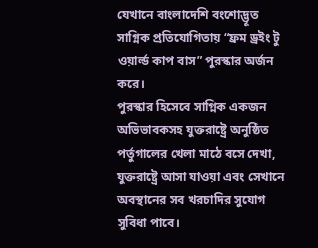যেখানে বাংলাদেশি বংশোদ্ভূত সাগ্নিক প্রতিযোগিতায় “ফ্রম ড্রইং টু ওয়ার্ল্ড কাপ বাস” পুরস্কার অর্জন করে।
পুরস্কার হিসেবে সাগ্নিক একজন অভিভাবকসহ যুক্তরাষ্ট্রে অনুষ্ঠিত পর্তুগালের খেলা মাঠে বসে দেখা, যুক্তরাষ্ট্রে আসা যাওয়া এবং সেখানে অবস্থানের সব খরচাদির সুযোগ সুবিধা পাবে।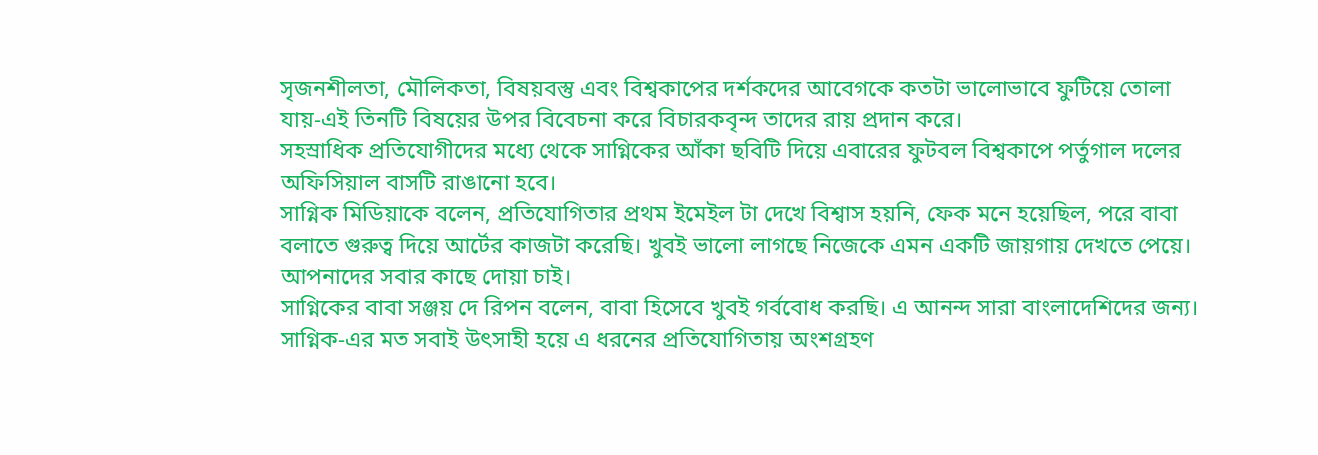সৃজনশীলতা, মৌলিকতা, বিষয়বস্তু এবং বিশ্বকাপের দর্শকদের আবেগকে কতটা ভালোভাবে ফুটিয়ে তোলা যায়-এই তিনটি বিষয়ের উপর বিবেচনা করে বিচারকবৃন্দ তাদের রায় প্রদান করে।
সহস্রাধিক প্রতিযোগীদের মধ্যে থেকে সাগ্নিকের আঁকা ছবিটি দিয়ে এবারের ফুটবল বিশ্বকাপে পর্তুগাল দলের অফিসিয়াল বাসটি রাঙানো হবে।
সাগ্নিক মিডিয়াকে বলেন, প্রতিযোগিতার প্রথম ইমেইল টা দেখে বিশ্বাস হয়নি, ফেক মনে হয়েছিল, পরে বাবা বলাতে গুরুত্ব দিয়ে আর্টের কাজটা করেছি। খুবই ভালো লাগছে নিজেকে এমন একটি জায়গায় দেখতে পেয়ে। আপনাদের সবার কাছে দোয়া চাই।
সাগ্নিকের বাবা সঞ্জয় দে রিপন বলেন, বাবা হিসেবে খুবই গর্ববোধ করছি। এ আনন্দ সারা বাংলাদেশিদের জন্য। সাগ্নিক-এর মত সবাই উৎসাহী হয়ে এ ধরনের প্রতিযোগিতায় অংশগ্রহণ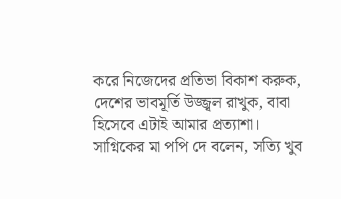করে নিজেদের প্রতিভা বিকাশ করুক, দেশের ভাবমূর্তি উজ্জ্বল রাখুক, বাবা হিসেবে এটাই আমার প্রত্যাশা।
সাগ্নিকের মা পপি দে বলেন, সত্যি খুব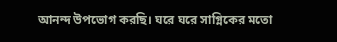আনন্দ উপভোগ করছি। ঘরে ঘরে সাগ্নিকের মতো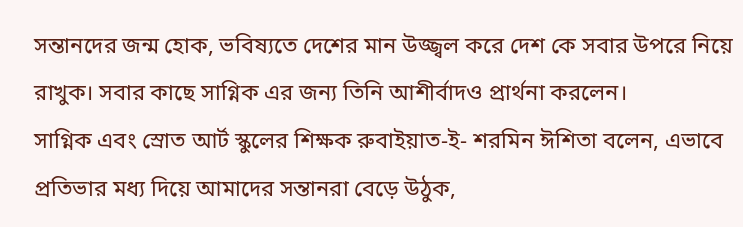সন্তানদের জন্ম হোক, ভবিষ্যতে দেশের মান উজ্জ্বল করে দেশ কে সবার উপরে নিয়ে রাখুক। সবার কাছে সাগ্নিক এর জন্য তিনি আশীর্বাদও প্রার্থনা করলেন।
সাগ্নিক এবং স্রোত আর্ট স্কুলের শিক্ষক রুবাইয়াত-ই- শরমিন ঈশিতা বলেন, এভাবে প্রতিভার মধ্য দিয়ে আমাদের সন্তানরা বেড়ে উঠুক,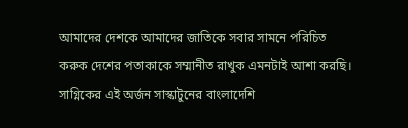আমাদের দেশকে আমাদের জাতিকে সবার সামনে পরিচিত করুক দেশের পতাকাকে সম্মানীত রাখুক এমনটাই আশা করছি।
সাগ্নিকের এই অর্জন সাস্কাটুনের বাংলাদেশি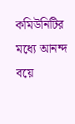কমিউনিটির মধ্যে আনন্দ বয়ে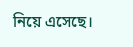নিয়ে এসেছে।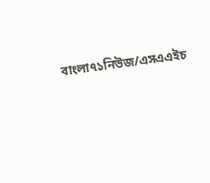বাংলা৭১নিউজ/এসএএইচ